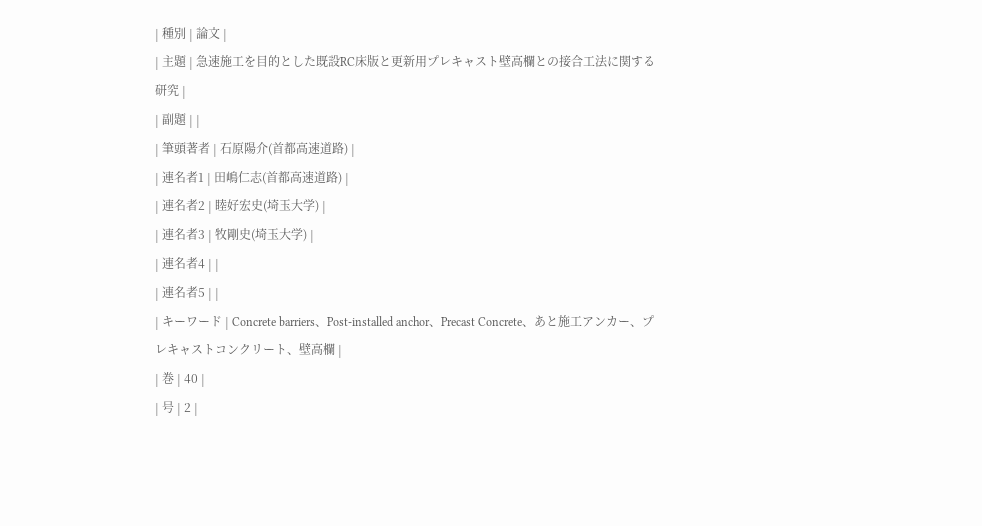| 種別 | 論文 |
| 主題 | 急速施工を目的とした既設RC床版と更新用プレキャスト壁高欄との接合工法に関する研究 |
| 副題 | |
| 筆頭著者 | 石原陽介(首都高速道路) |
| 連名者1 | 田嶋仁志(首都高速道路) |
| 連名者2 | 睦好宏史(埼玉大学) |
| 連名者3 | 牧剛史(埼玉大学) |
| 連名者4 | |
| 連名者5 | |
| キーワード | Concrete barriers、Post-installed anchor、Precast Concrete、あと施工アンカー、プレキャストコンクリート、壁高欄 |
| 巻 | 40 |
| 号 | 2 |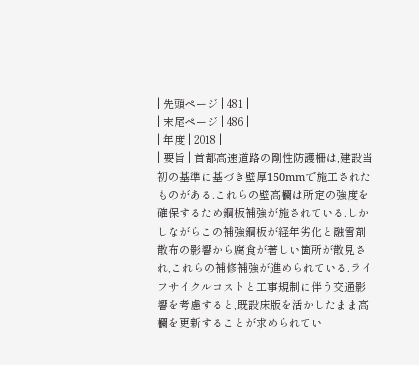| 先頭ページ | 481 |
| 末尾ページ | 486 |
| 年度 | 2018 |
| 要旨 | 首都高速道路の剛性防護柵は,建設当初の基準に基づき壁厚150mmで施工されたものがある.これらの壁高欄は所定の強度を確保するため鋼板補強が施されている.しかしながらこの補強鋼板が経年劣化と融雪剤散布の影響から腐食が著しい箇所が散見され,これらの補修補強が進められている.ライフサイクルコストと工事規制に伴う交通影響を考慮すると,既設床版を活かしたまま高欄を更新することが求められてい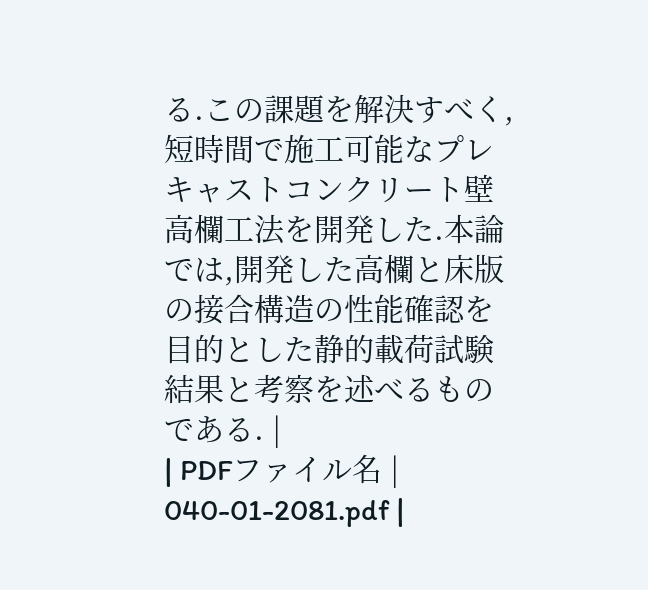る.この課題を解決すべく,短時間で施工可能なプレキャストコンクリート壁高欄工法を開発した.本論では,開発した高欄と床版の接合構造の性能確認を目的とした静的載荷試験結果と考察を述べるものである. |
| PDFファイル名 | 040-01-2081.pdf |